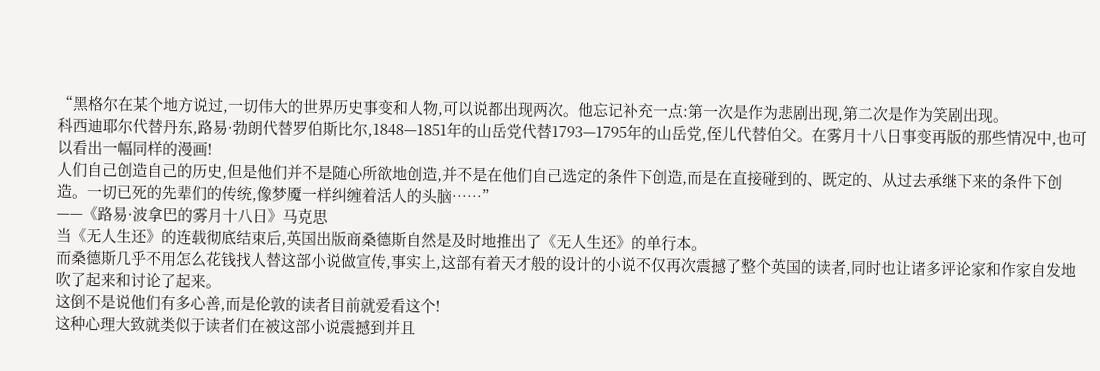“黑格尔在某个地方说过,一切伟大的世界历史事变和人物,可以说都出现两次。他忘记补充一点:第一次是作为悲剧出现,第二次是作为笑剧出现。
科西迪耶尔代替丹东,路易·勃朗代替罗伯斯比尔,1848—1851年的山岳党代替1793—1795年的山岳党,侄儿代替伯父。在雾月十八日事变再版的那些情况中,也可以看出一幅同样的漫画!
人们自己创造自己的历史,但是他们并不是随心所欲地创造,并不是在他们自己选定的条件下创造,而是在直接碰到的、既定的、从过去承继下来的条件下创造。一切已死的先辈们的传统,像梦魇一样纠缠着活人的头脑……”
——《路易·波拿巴的雾月十八日》马克思
当《无人生还》的连载彻底结束后,英国出版商桑德斯自然是及时地推出了《无人生还》的单行本。
而桑德斯几乎不用怎么花钱找人替这部小说做宣传,事实上,这部有着天才般的设计的小说不仅再次震撼了整个英国的读者,同时也让诸多评论家和作家自发地吹了起来和讨论了起来。
这倒不是说他们有多心善,而是伦敦的读者目前就爱看这个!
这种心理大致就类似于读者们在被这部小说震撼到并且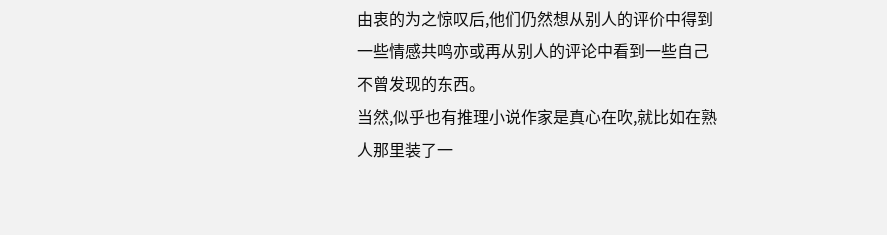由衷的为之惊叹后,他们仍然想从别人的评价中得到一些情感共鸣亦或再从别人的评论中看到一些自己不曾发现的东西。
当然,似乎也有推理小说作家是真心在吹,就比如在熟人那里装了一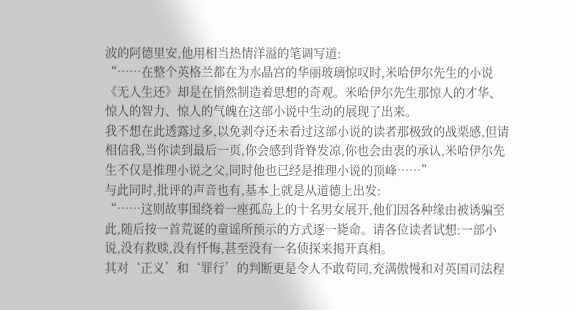波的阿德里安,他用相当热情洋溢的笔调写道:
“……在整个英格兰都在为水晶宫的华丽玻璃惊叹时,米哈伊尔先生的小说《无人生还》却是在悄然制造着思想的奇观。米哈伊尔先生那惊人的才华、惊人的智力、惊人的气魄在这部小说中生动的展现了出来。
我不想在此透露过多,以免剥夺还未看过这部小说的读者那极致的战栗感,但请相信我,当你读到最后一页,你会感到背脊发凉,你也会由衷的承认,米哈伊尔先生不仅是推理小说之父,同时他也已经是推理小说的顶峰……”
与此同时,批评的声音也有,基本上就是从道德上出发:
“……这则故事围绕着一座孤岛上的十名男女展开,他们因各种缘由被诱骗至此,随后按一首荒诞的童谣所预示的方式逐一毙命。请各位读者试想:一部小说,没有救赎,没有忏悔,甚至没有一名侦探来揭开真相。
其对‘正义’和‘罪行’的判断更是令人不敢苟同,充满傲慢和对英国司法程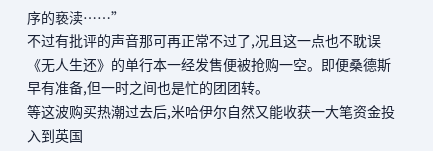序的亵渎……”
不过有批评的声音那可再正常不过了,况且这一点也不耽误《无人生还》的单行本一经发售便被抢购一空。即便桑德斯早有准备,但一时之间也是忙的团团转。
等这波购买热潮过去后,米哈伊尔自然又能收获一大笔资金投入到英国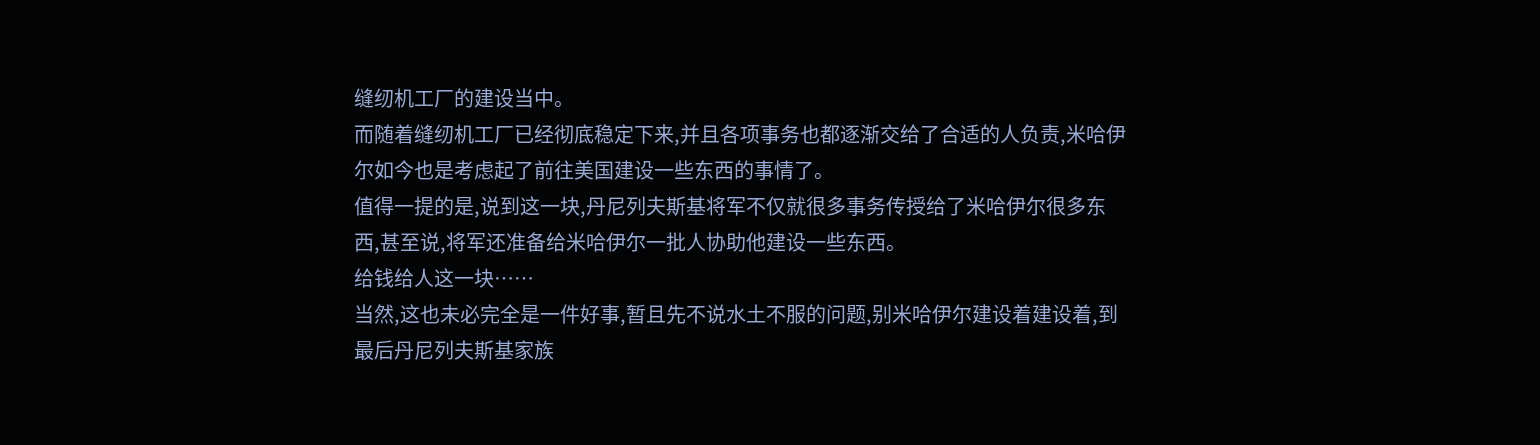缝纫机工厂的建设当中。
而随着缝纫机工厂已经彻底稳定下来,并且各项事务也都逐渐交给了合适的人负责,米哈伊尔如今也是考虑起了前往美国建设一些东西的事情了。
值得一提的是,说到这一块,丹尼列夫斯基将军不仅就很多事务传授给了米哈伊尔很多东西,甚至说,将军还准备给米哈伊尔一批人协助他建设一些东西。
给钱给人这一块……
当然,这也未必完全是一件好事,暂且先不说水土不服的问题,别米哈伊尔建设着建设着,到最后丹尼列夫斯基家族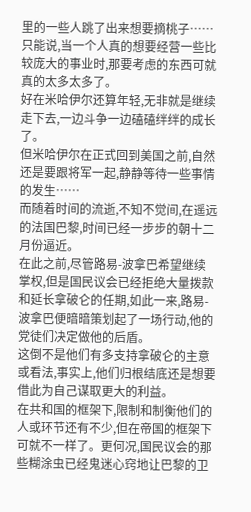里的一些人跳了出来想要摘桃子……
只能说,当一个人真的想要经营一些比较庞大的事业时,那要考虑的东西可就真的太多太多了。
好在米哈伊尔还算年轻,无非就是继续走下去,一边斗争一边磕磕绊绊的成长了。
但米哈伊尔在正式回到美国之前,自然还是要跟将军一起,静静等待一些事情的发生……
而随着时间的流逝,不知不觉间,在遥远的法国巴黎,时间已经一步步的朝十二月份逼近。
在此之前,尽管路易-波拿巴希望继续掌权,但是国民议会已经拒绝大量拨款和延长拿破仑的任期,如此一来,路易-波拿巴便暗暗策划起了一场行动,他的党徒们决定做他的后盾。
这倒不是他们有多支持拿破仑的主意或看法,事实上,他们归根结底还是想要借此为自己谋取更大的利益。
在共和国的框架下,限制和制衡他们的人或环节还有不少,但在帝国的框架下可就不一样了。更何况,国民议会的那些糊涂虫已经鬼迷心窍地让巴黎的卫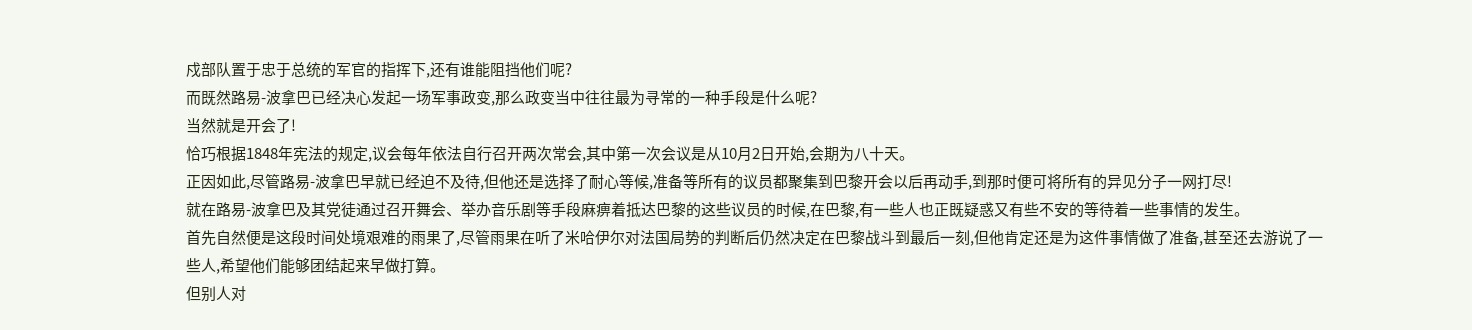戍部队置于忠于总统的军官的指挥下,还有谁能阻挡他们呢?
而既然路易-波拿巴已经决心发起一场军事政变,那么政变当中往往最为寻常的一种手段是什么呢?
当然就是开会了!
恰巧根据1848年宪法的规定,议会每年依法自行召开两次常会,其中第一次会议是从10月2日开始,会期为八十天。
正因如此,尽管路易-波拿巴早就已经迫不及待,但他还是选择了耐心等候,准备等所有的议员都聚集到巴黎开会以后再动手,到那时便可将所有的异见分子一网打尽!
就在路易-波拿巴及其党徒通过召开舞会、举办音乐剧等手段麻痹着抵达巴黎的这些议员的时候,在巴黎,有一些人也正既疑惑又有些不安的等待着一些事情的发生。
首先自然便是这段时间处境艰难的雨果了,尽管雨果在听了米哈伊尔对法国局势的判断后仍然决定在巴黎战斗到最后一刻,但他肯定还是为这件事情做了准备,甚至还去游说了一些人,希望他们能够团结起来早做打算。
但别人对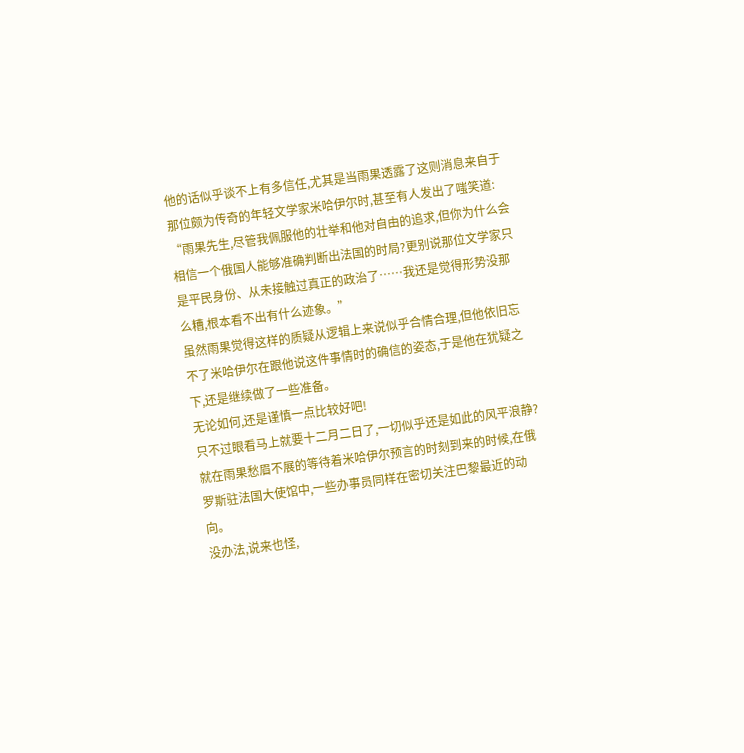他的话似乎谈不上有多信任,尤其是当雨果透露了这则消息来自于那位颇为传奇的年轻文学家米哈伊尔时,甚至有人发出了嗤笑道:
“雨果先生,尽管我佩服他的壮举和他对自由的追求,但你为什么会相信一个俄国人能够准确判断出法国的时局?更别说那位文学家只是平民身份、从未接触过真正的政治了……我还是觉得形势没那么糟,根本看不出有什么迹象。”
虽然雨果觉得这样的质疑从逻辑上来说似乎合情合理,但他依旧忘不了米哈伊尔在跟他说这件事情时的确信的姿态,于是他在犹疑之下,还是继续做了一些准备。
无论如何,还是谨慎一点比较好吧!
只不过眼看马上就要十二月二日了,一切似乎还是如此的风平浪静?
就在雨果愁眉不展的等待着米哈伊尔预言的时刻到来的时候,在俄罗斯驻法国大使馆中,一些办事员同样在密切关注巴黎最近的动向。
没办法,说来也怪,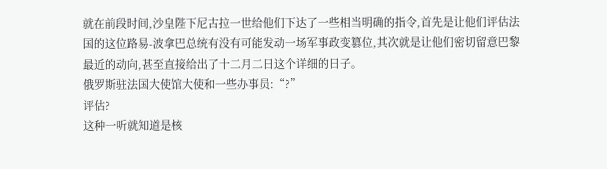就在前段时间,沙皇陛下尼古拉一世给他们下达了一些相当明确的指令,首先是让他们评估法国的这位路易-波拿巴总统有没有可能发动一场军事政变篡位,其次就是让他们密切留意巴黎最近的动向,甚至直接给出了十二月二日这个详细的日子。
俄罗斯驻法国大使馆大使和一些办事员:“?”
评估?
这种一听就知道是核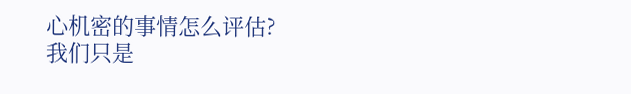心机密的事情怎么评估?
我们只是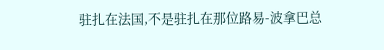驻扎在法国,不是驻扎在那位路易-波拿巴总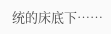统的床底下……